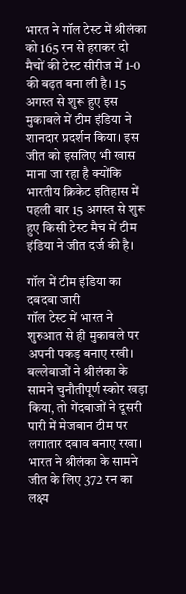भारत ने गॉल टेस्ट में श्रीलंका को 165 रन से हराकर दो मैचों की टेस्ट सीरीज में 1-0 की बढ़त बना ली है। 15 अगस्त से शुरू हुए इस मुकाबले में टीम इंडिया ने शानदार प्रदर्शन किया। इस जीत को इसलिए भी खास माना जा रहा है क्योंकि भारतीय क्रिकेट इतिहास में पहली बार 15 अगस्त से शुरू हुए किसी टेस्ट मैच में टीम इंडिया ने जीत दर्ज की है।

गॉल में टीम इंडिया का दबदबा जारी
गॉल टेस्ट में भारत ने शुरुआत से ही मुकाबले पर अपनी पकड़ बनाए रखी। बल्लेबाजों ने श्रीलंका के सामने चुनौतीपूर्ण स्कोर खड़ा किया, तो गेंदबाजों ने दूसरी पारी में मेजबान टीम पर लगातार दबाव बनाए रखा। भारत ने श्रीलंका के सामने जीत के लिए 372 रन का लक्ष्य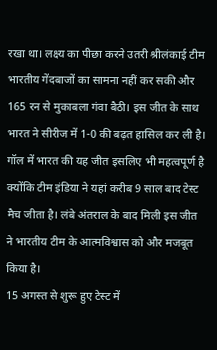रखा था। लक्ष्य का पीछा करने उतरी श्रीलंकाई टीम भारतीय गेंदबाजों का सामना नहीं कर सकी और 165 रन से मुकाबला गंवा बैठी। इस जीत के साथ भारत ने सीरीज में 1-0 की बढ़त हासिल कर ली है। गॉल में भारत की यह जीत इसलिए भी महत्वपूर्ण है क्योंकि टीम इंडिया ने यहां करीब 9 साल बाद टेस्ट मैच जीता है। लंबे अंतराल के बाद मिली इस जीत ने भारतीय टीम के आत्मविश्वास को और मजबूत किया है।
15 अगस्त से शुरू हुए टेस्ट में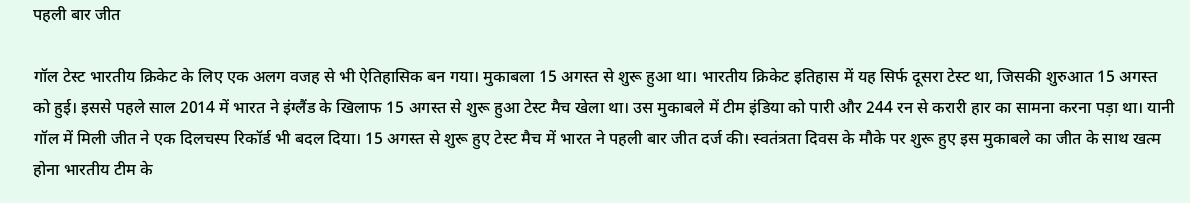पहली बार जीत

गॉल टेस्ट भारतीय क्रिकेट के लिए एक अलग वजह से भी ऐतिहासिक बन गया। मुकाबला 15 अगस्त से शुरू हुआ था। भारतीय क्रिकेट इतिहास में यह सिर्फ दूसरा टेस्ट था, जिसकी शुरुआत 15 अगस्त को हुई। इससे पहले साल 2014 में भारत ने इंग्लैंड के खिलाफ 15 अगस्त से शुरू हुआ टेस्ट मैच खेला था। उस मुकाबले में टीम इंडिया को पारी और 244 रन से करारी हार का सामना करना पड़ा था। यानी गॉल में मिली जीत ने एक दिलचस्प रिकॉर्ड भी बदल दिया। 15 अगस्त से शुरू हुए टेस्ट मैच में भारत ने पहली बार जीत दर्ज की। स्वतंत्रता दिवस के मौके पर शुरू हुए इस मुकाबले का जीत के साथ खत्म होना भारतीय टीम के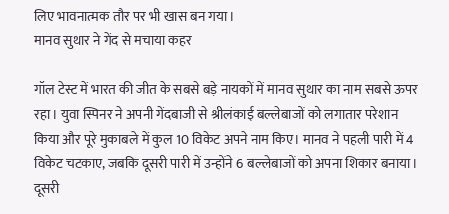लिए भावनात्मक तौर पर भी खास बन गया।
मानव सुथार ने गेंद से मचाया कहर

गॉल टेस्ट में भारत की जीत के सबसे बड़े नायकों में मानव सुथार का नाम सबसे ऊपर रहा। युवा स्पिनर ने अपनी गेंदबाजी से श्रीलंकाई बल्लेबाजों को लगातार परेशान किया और पूरे मुकाबले में कुल 10 विकेट अपने नाम किए। मानव ने पहली पारी में 4 विकेट चटकाए, जबकि दूसरी पारी में उन्होंने 6 बल्लेबाजों को अपना शिकार बनाया। दूसरी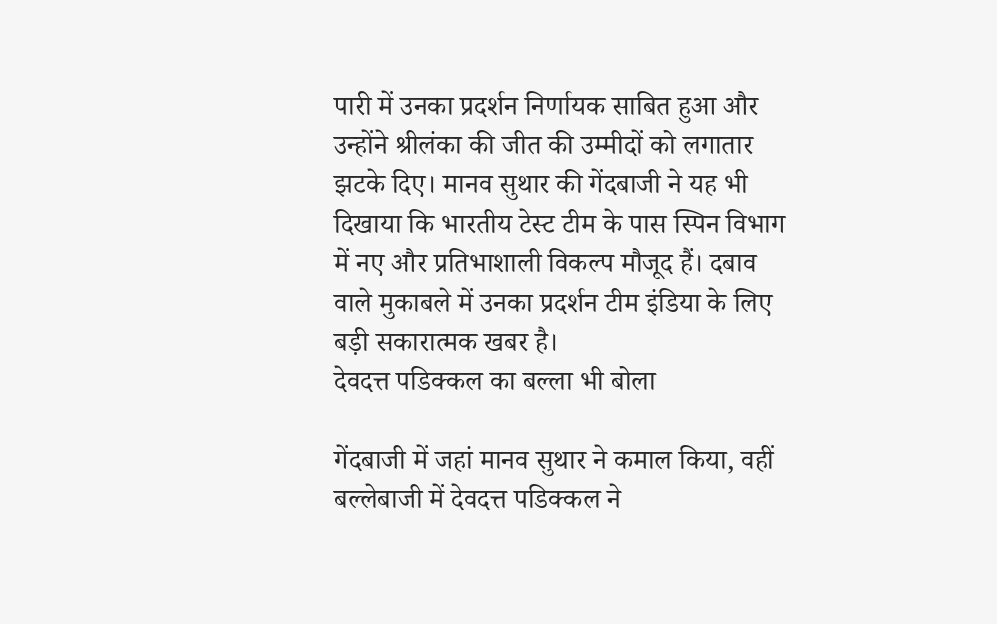पारी में उनका प्रदर्शन निर्णायक साबित हुआ और उन्होंने श्रीलंका की जीत की उम्मीदों को लगातार झटके दिए। मानव सुथार की गेंदबाजी ने यह भी दिखाया कि भारतीय टेस्ट टीम के पास स्पिन विभाग में नए और प्रतिभाशाली विकल्प मौजूद हैं। दबाव वाले मुकाबले में उनका प्रदर्शन टीम इंडिया के लिए बड़ी सकारात्मक खबर है।
देवदत्त पडिक्कल का बल्ला भी बोला

गेंदबाजी में जहां मानव सुथार ने कमाल किया, वहीं बल्लेबाजी में देवदत्त पडिक्कल ने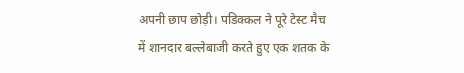अपनी छाप छोड़ी। पडिक्कल ने पूरे टेस्ट मैच में शानदार बल्लेबाजी करते हुए एक शतक के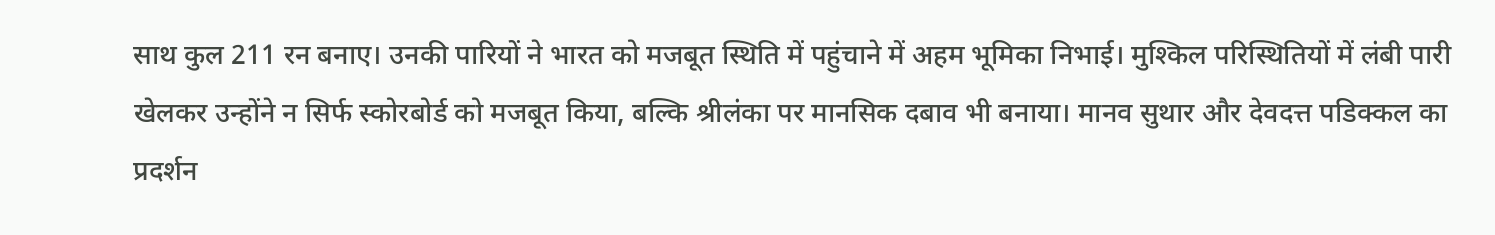साथ कुल 211 रन बनाए। उनकी पारियों ने भारत को मजबूत स्थिति में पहुंचाने में अहम भूमिका निभाई। मुश्किल परिस्थितियों में लंबी पारी खेलकर उन्होंने न सिर्फ स्कोरबोर्ड को मजबूत किया, बल्कि श्रीलंका पर मानसिक दबाव भी बनाया। मानव सुथार और देवदत्त पडिक्कल का प्रदर्शन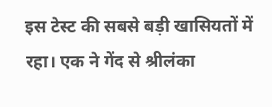इस टेस्ट की सबसे बड़ी खासियतों में रहा। एक ने गेंद से श्रीलंका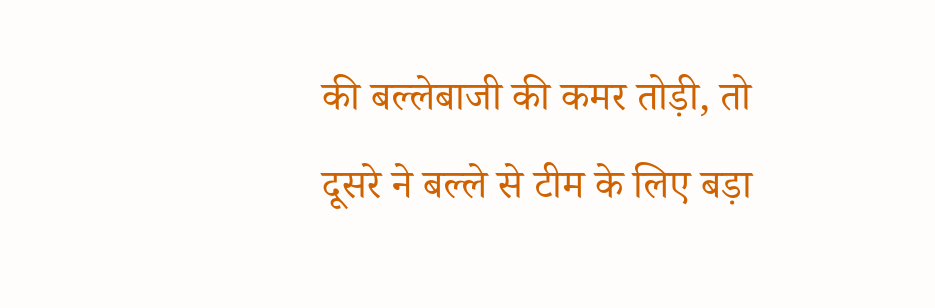की बल्लेबाजी की कमर तोड़ी, तो दूसरे ने बल्ले से टीम के लिए बड़ा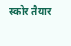स्कोर तैयार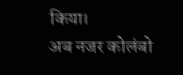किया।
अब नजर कोलंबो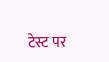टेस्ट पर